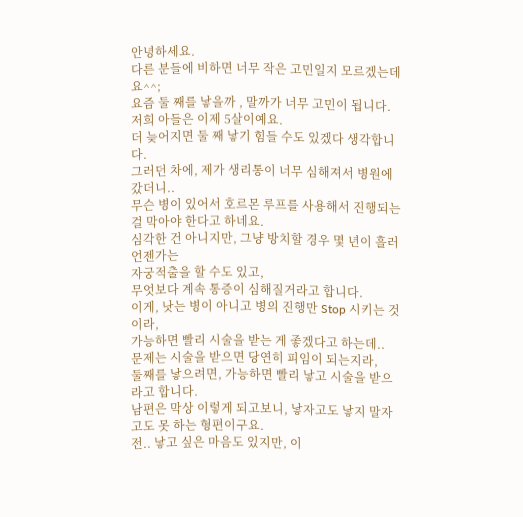안녕하세요.
다른 분들에 비하면 너무 작은 고민일지 모르겠는데요^^;
요즘 둘 째를 낳을까 , 말까가 너무 고민이 됩니다.
저희 아들은 이제 5살이예요.
더 늦어지면 둘 째 낳기 힘들 수도 있겠다 생각합니다.
그러던 차에, 제가 생리통이 너무 심해져서 병원에 갔더니..
무슨 병이 있어서 호르몬 루프를 사용해서 진행되는 걸 막아야 한다고 하네요.
심각한 건 아니지만, 그냥 방치할 경우 몇 년이 흘러 언젠가는
자궁적출을 할 수도 있고,
무엇보다 계속 통증이 심해질거라고 합니다.
이게, 낫는 병이 아니고 병의 진행만 Stop 시키는 것이라,
가능하면 빨리 시술을 받는 게 좋겠다고 하는데..
문제는 시술을 받으면 당연히 피임이 되는지라,
둘째를 낳으려면, 가능하면 빨리 낳고 시술을 받으라고 합니다.
남편은 막상 이렇게 되고보니, 낳자고도 낳지 말자고도 못 하는 형편이구요.
전.. 낳고 싶은 마음도 있지만, 이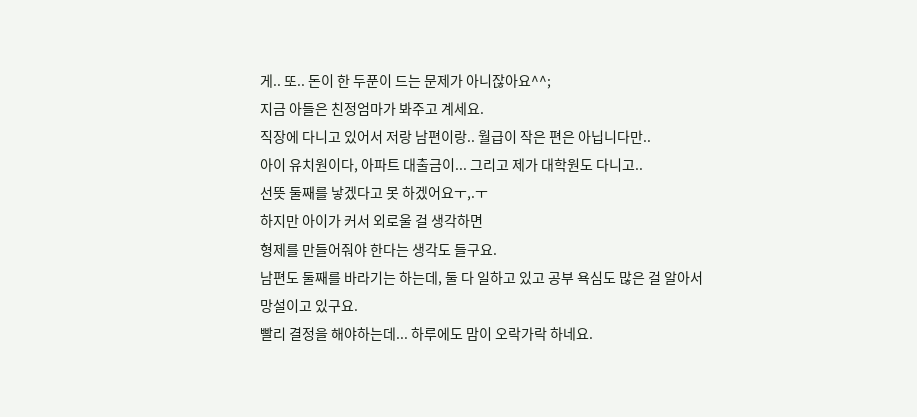게.. 또.. 돈이 한 두푼이 드는 문제가 아니잖아요^^;
지금 아들은 친정엄마가 봐주고 계세요.
직장에 다니고 있어서 저랑 남편이랑.. 월급이 작은 편은 아닙니다만..
아이 유치원이다, 아파트 대출금이... 그리고 제가 대학원도 다니고..
선뜻 둘째를 낳겠다고 못 하겠어요ㅜ,.ㅜ
하지만 아이가 커서 외로울 걸 생각하면
형제를 만들어줘야 한다는 생각도 들구요.
남편도 둘째를 바라기는 하는데, 둘 다 일하고 있고 공부 욕심도 많은 걸 알아서
망설이고 있구요.
빨리 결정을 해야하는데... 하루에도 맘이 오락가락 하네요.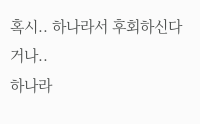혹시.. 하나라서 후회하신다거나..
하나라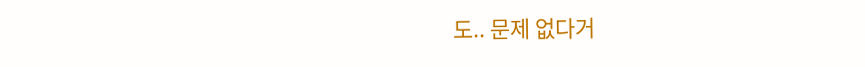도.. 문제 없다거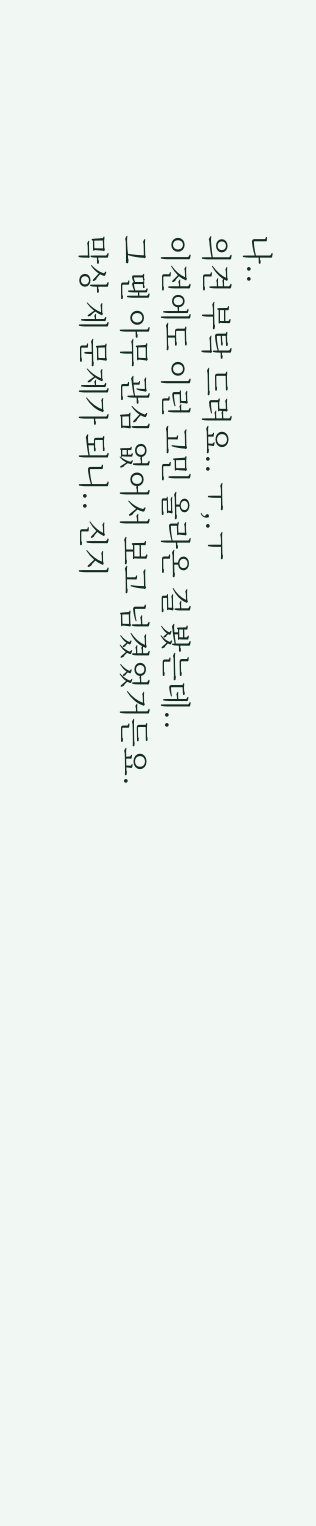나..
의견 부탁 드려요.. ㅜ,.ㅜ
이전에도 이런 고민 올라온 걸 봤는데..
그 땐 아무 관심 없어서 보고 넘겼었거든요.
막상 제 문제가 되니.. 진지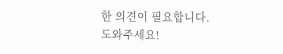한 의견이 필요합니다.
도와주세요!